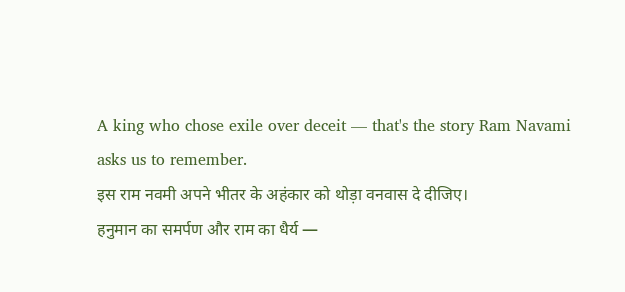A king who chose exile over deceit — that's the story Ram Navami asks us to remember.
इस राम नवमी अपने भीतर के अहंकार को थोड़ा वनवास दे दीजिए।
हनुमान का समर्पण और राम का धैर्य —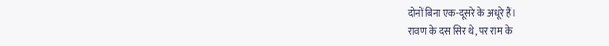दोनों बिना एक-दूसरे के अधूरे हैं।
रावण के दस सिर थे, पर राम के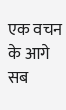एक वचन के आगे सब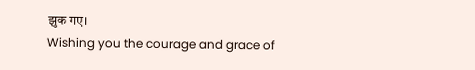झुक गए।
Wishing you the courage and grace of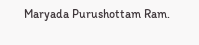Maryada Purushottam Ram.